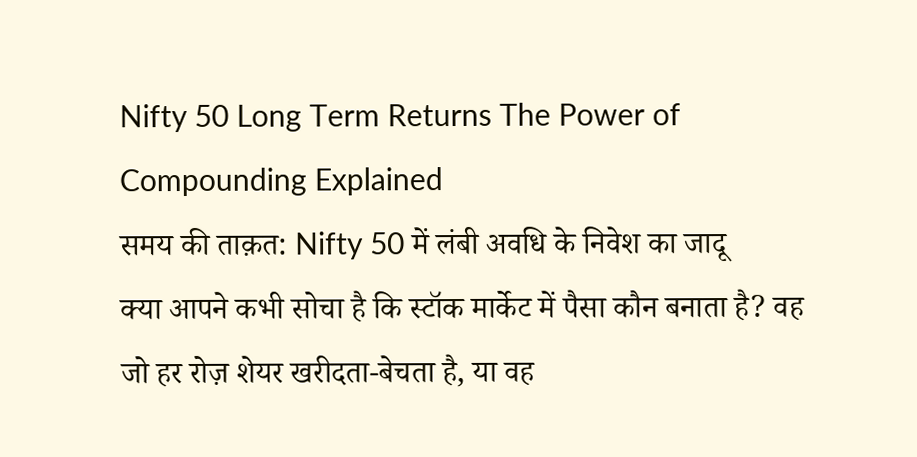Nifty 50 Long Term Returns The Power of Compounding Explained
समय की ताक़त: Nifty 50 में लंबी अवधि के निवेश का जादू
क्या आपने कभी सोचा है कि स्टॉक मार्केट में पैसा कौन बनाता है? वह जो हर रोज़ शेयर खरीदता-बेचता है, या वह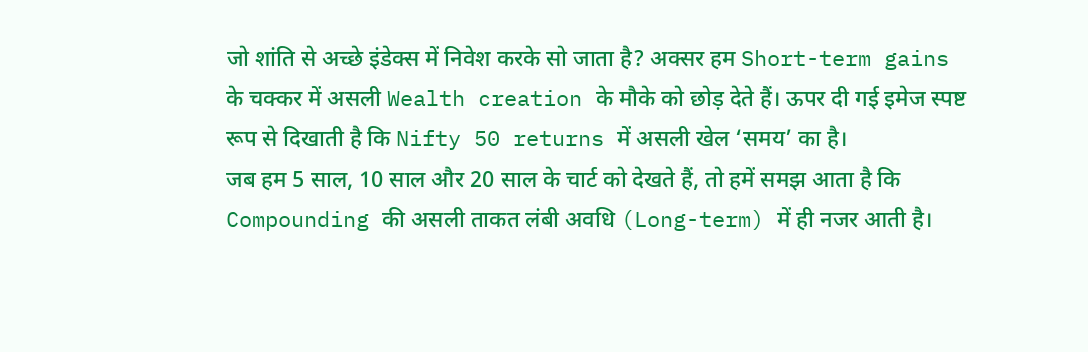जो शांति से अच्छे इंडेक्स में निवेश करके सो जाता है? अक्सर हम Short-term gains के चक्कर में असली Wealth creation के मौके को छोड़ देते हैं। ऊपर दी गई इमेज स्पष्ट रूप से दिखाती है कि Nifty 50 returns में असली खेल ‘समय’ का है।
जब हम 5 साल, 10 साल और 20 साल के चार्ट को देखते हैं, तो हमें समझ आता है कि Compounding की असली ताकत लंबी अवधि (Long-term) में ही नजर आती है।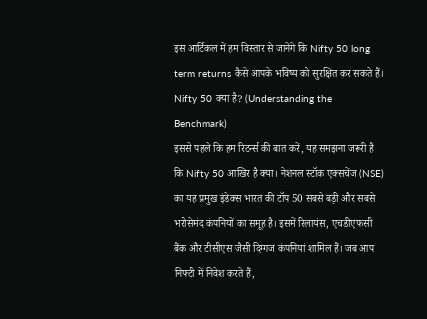इस आर्टिकल में हम विस्तार से जानेंगे कि Nifty 50 long term returns कैसे आपके भविष्य को सुरक्षित कर सकते हैं।
Nifty 50 क्या है? (Understanding the Benchmark)
इससे पहले कि हम रिटर्न्स की बात करें, यह समझना जरूरी है कि Nifty 50 आखिर है क्या। नेशनल स्टॉक एक्सचेंज (NSE) का यह प्रमुख इंडेक्स भारत की टॉप 50 सबसे बड़ी और सबसे भरोसेमंद कंपनियों का समूह है। इसमें रिलायंस, एचडीएफसी बैंक और टीसीएस जैसी दिग्गज कंपनियां शामिल हैं। जब आप निफ्टी में निवेश करते हैं,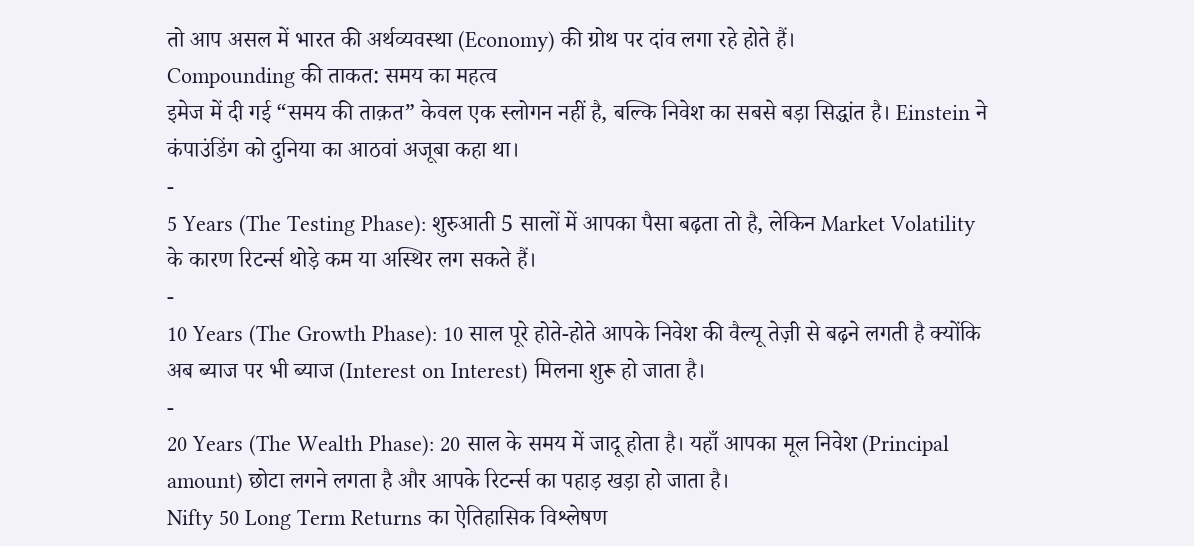तो आप असल में भारत की अर्थव्यवस्था (Economy) की ग्रोथ पर दांव लगा रहे होते हैं।
Compounding की ताकत: समय का महत्व
इमेज में दी गई “समय की ताक़त” केवल एक स्लोगन नहीं है, बल्कि निवेश का सबसे बड़ा सिद्धांत है। Einstein ने कंपाउंडिंग को दुनिया का आठवां अजूबा कहा था।
-
5 Years (The Testing Phase): शुरुआती 5 सालों में आपका पैसा बढ़ता तो है, लेकिन Market Volatility के कारण रिटर्न्स थोड़े कम या अस्थिर लग सकते हैं।
-
10 Years (The Growth Phase): 10 साल पूरे होते-होते आपके निवेश की वैल्यू तेज़ी से बढ़ने लगती है क्योंकि अब ब्याज पर भी ब्याज (Interest on Interest) मिलना शुरू हो जाता है।
-
20 Years (The Wealth Phase): 20 साल के समय में जादू होता है। यहाँ आपका मूल निवेश (Principal amount) छोटा लगने लगता है और आपके रिटर्न्स का पहाड़ खड़ा हो जाता है।
Nifty 50 Long Term Returns का ऐतिहासिक विश्लेषण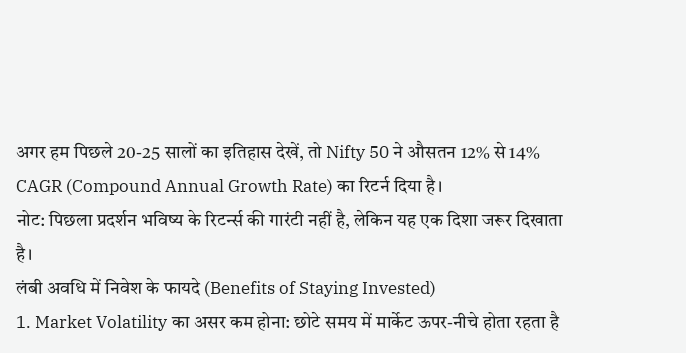अगर हम पिछले 20-25 सालों का इतिहास देखें, तो Nifty 50 ने औसतन 12% से 14% CAGR (Compound Annual Growth Rate) का रिटर्न दिया है।
नोट: पिछला प्रदर्शन भविष्य के रिटर्न्स की गारंटी नहीं है, लेकिन यह एक दिशा जरूर दिखाता है।
लंबी अवधि में निवेश के फायदे (Benefits of Staying Invested)
1. Market Volatility का असर कम होना: छोटे समय में मार्केट ऊपर-नीचे होता रहता है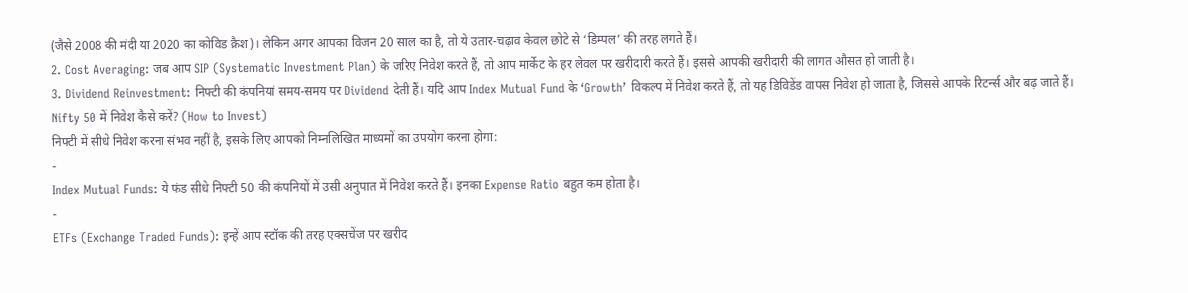(जैसे 2008 की मंदी या 2020 का कोविड क्रैश)। लेकिन अगर आपका विजन 20 साल का है, तो ये उतार-चढ़ाव केवल छोटे से ‘डिम्पल’ की तरह लगते हैं।
2. Cost Averaging: जब आप SIP (Systematic Investment Plan) के जरिए निवेश करते हैं, तो आप मार्केट के हर लेवल पर खरीदारी करते हैं। इससे आपकी खरीदारी की लागत औसत हो जाती है।
3. Dividend Reinvestment: निफ्टी की कंपनियां समय-समय पर Dividend देती हैं। यदि आप Index Mutual Fund के ‘Growth’ विकल्प में निवेश करते हैं, तो यह डिविडेंड वापस निवेश हो जाता है, जिससे आपके रिटर्न्स और बढ़ जाते हैं।
Nifty 50 में निवेश कैसे करें? (How to Invest)
निफ्टी में सीधे निवेश करना संभव नहीं है, इसके लिए आपको निम्नलिखित माध्यमों का उपयोग करना होगा:
-
Index Mutual Funds: ये फंड सीधे निफ्टी 50 की कंपनियों में उसी अनुपात में निवेश करते हैं। इनका Expense Ratio बहुत कम होता है।
-
ETFs (Exchange Traded Funds): इन्हें आप स्टॉक की तरह एक्सचेंज पर खरीद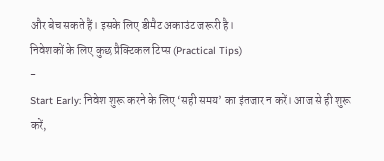और बेच सकते हैं। इसके लिए डीमैट अकाउंट जरूरी है।
निवेशकों के लिए कुछ प्रैक्टिकल टिप्स (Practical Tips)
-
Start Early: निवेश शुरू करने के लिए ‘सही समय’ का इंतजार न करें। आज से ही शुरू करें,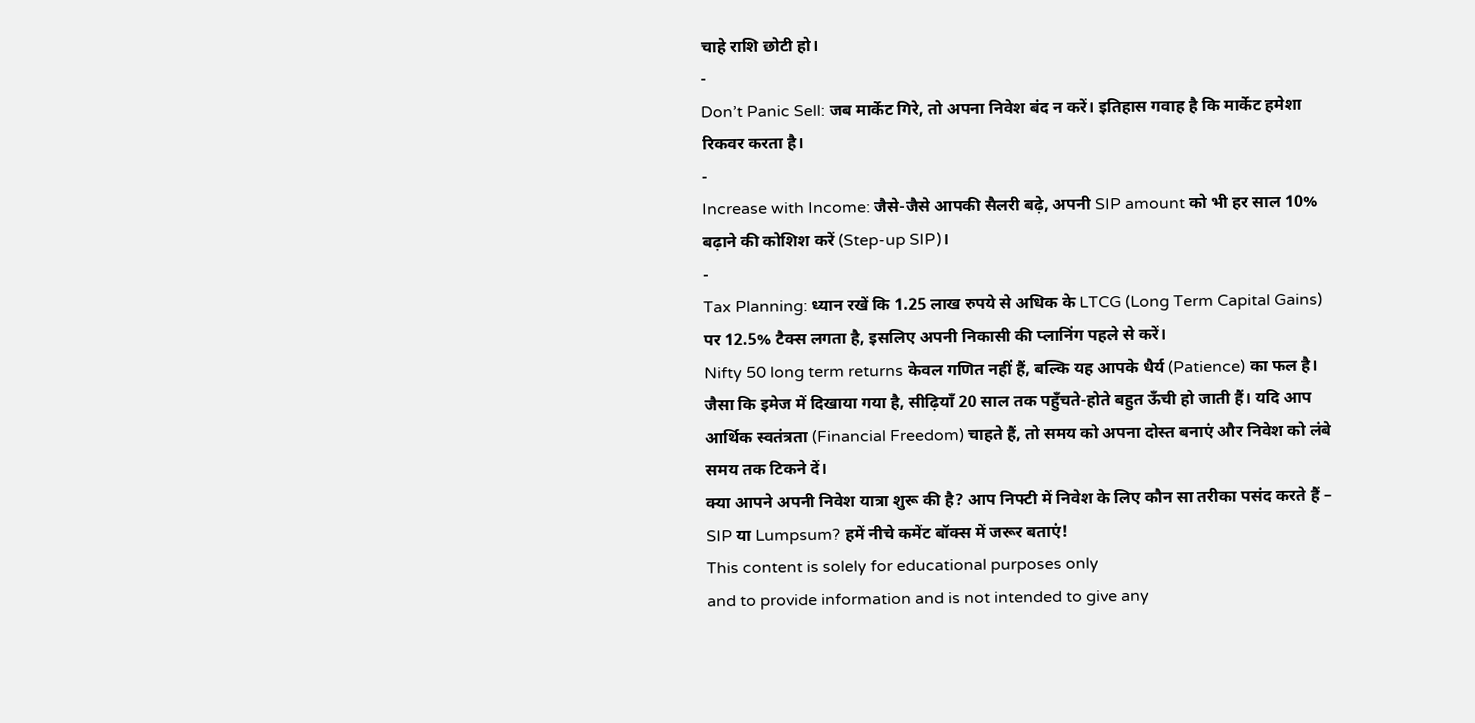चाहे राशि छोटी हो।
-
Don’t Panic Sell: जब मार्केट गिरे, तो अपना निवेश बंद न करें। इतिहास गवाह है कि मार्केट हमेशा रिकवर करता है।
-
Increase with Income: जैसे-जैसे आपकी सैलरी बढ़े, अपनी SIP amount को भी हर साल 10% बढ़ाने की कोशिश करें (Step-up SIP)।
-
Tax Planning: ध्यान रखें कि 1.25 लाख रुपये से अधिक के LTCG (Long Term Capital Gains) पर 12.5% टैक्स लगता है, इसलिए अपनी निकासी की प्लानिंग पहले से करें।
Nifty 50 long term returns केवल गणित नहीं हैं, बल्कि यह आपके धैर्य (Patience) का फल है। जैसा कि इमेज में दिखाया गया है, सीढ़ियाँ 20 साल तक पहुँचते-होते बहुत ऊँची हो जाती हैं। यदि आप आर्थिक स्वतंत्रता (Financial Freedom) चाहते हैं, तो समय को अपना दोस्त बनाएं और निवेश को लंबे समय तक टिकने दें।
क्या आपने अपनी निवेश यात्रा शुरू की है? आप निफ्टी में निवेश के लिए कौन सा तरीका पसंद करते हैं – SIP या Lumpsum? हमें नीचे कमेंट बॉक्स में जरूर बताएं!
This content is solely for educational purposes only
and to provide information and is not intended to give any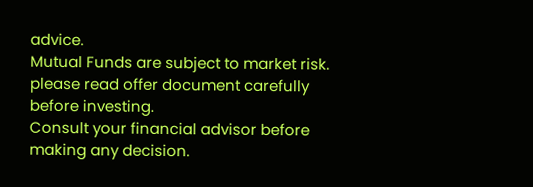advice.
Mutual Funds are subject to market risk.
please read offer document carefully before investing.
Consult your financial advisor before making any decision.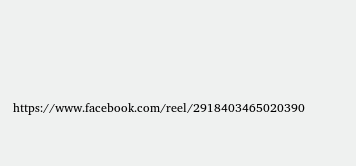https://www.facebook.com/reel/2918403465020390